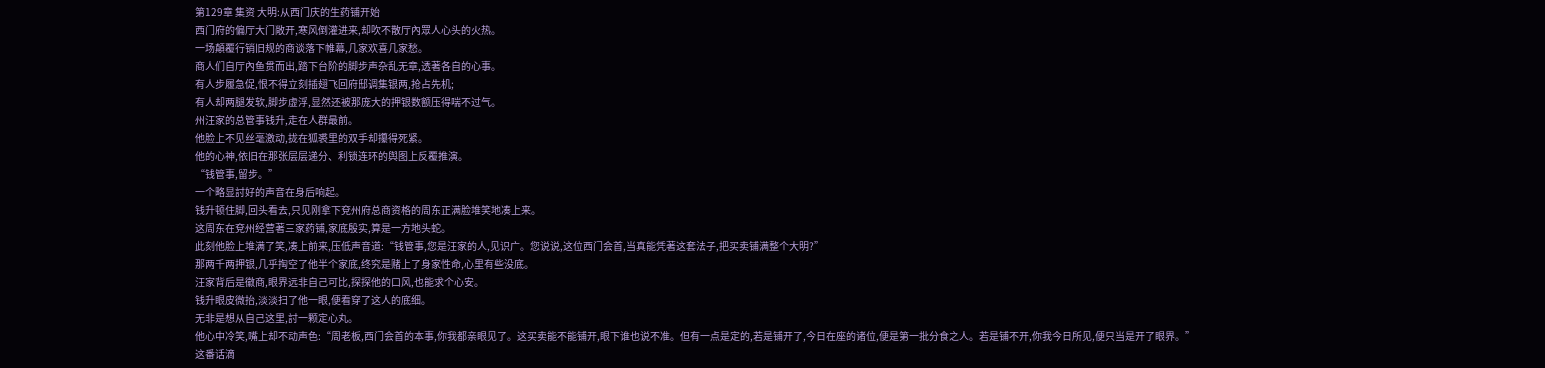第129章 集资 大明:从西门庆的生药铺开始
西门府的偏厅大门敞开,寒风倒灌进来,却吹不散厅內眾人心头的火热。
一场顛覆行销旧规的商谈落下帷幕,几家欢喜几家愁。
商人们自厅內鱼贯而出,踏下台阶的脚步声杂乱无章,透著各自的心事。
有人步履急促,恨不得立刻插翅飞回府邸调集银两,抢占先机;
有人却两腿发软,脚步虚浮,显然还被那庞大的押银数额压得喘不过气。
州汪家的总管事钱升,走在人群最前。
他脸上不见丝毫激动,拢在狐裘里的双手却攥得死紧。
他的心神,依旧在那张层层递分、利锁连环的舆图上反覆推演。
“钱管事,留步。”
一个略显討好的声音在身后响起。
钱升顿住脚,回头看去,只见刚拿下兗州府总商资格的周东正满脸堆笑地凑上来。
这周东在兗州经营著三家药铺,家底殷实,算是一方地头蛇。
此刻他脸上堆满了笑,凑上前来,压低声音道:“钱管事,您是汪家的人,见识广。您说说,这位西门会首,当真能凭著这套法子,把买卖铺满整个大明?”
那两千两押银,几乎掏空了他半个家底,终究是赌上了身家性命,心里有些没底。
汪家背后是徽商,眼界远非自己可比,探探他的口风,也能求个心安。
钱升眼皮微抬,淡淡扫了他一眼,便看穿了这人的底细。
无非是想从自己这里,討一颗定心丸。
他心中冷笑,嘴上却不动声色:“周老板,西门会首的本事,你我都亲眼见了。这买卖能不能铺开,眼下谁也说不准。但有一点是定的,若是铺开了,今日在座的诸位,便是第一批分食之人。若是铺不开,你我今日所见,便只当是开了眼界。”
这番话滴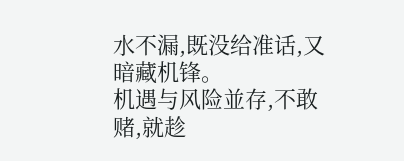水不漏,既没给准话,又暗藏机锋。
机遇与风险並存,不敢赌,就趁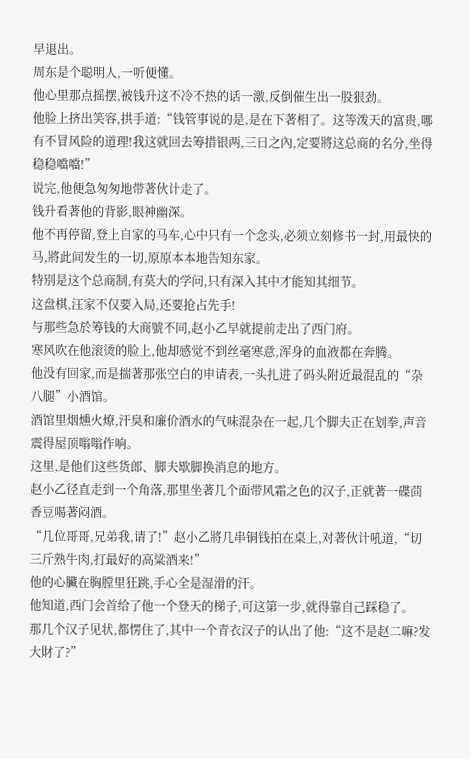早退出。
周东是个聪明人,一听便懂。
他心里那点摇摆,被钱升这不冷不热的话一激,反倒催生出一股狠劲。
他脸上挤出笑容,拱手道:“钱管事说的是,是在下著相了。这等泼天的富贵,哪有不冒风险的道理!我这就回去筹措银两,三日之內,定要將这总商的名分,坐得稳稳噹噹!”
说完,他便急匆匆地带著伙计走了。
钱升看著他的背影,眼神幽深。
他不再停留,登上自家的马车,心中只有一个念头,必须立刻修书一封,用最快的马,將此间发生的一切,原原本本地告知东家。
特別是这个总商制,有莫大的学问,只有深入其中才能知其细节。
这盘棋,汪家不仅要入局,还要抢占先手!
与那些急於筹钱的大商號不同,赵小乙早就提前走出了西门府。
寒风吹在他滚烫的脸上,他却感觉不到丝毫寒意,浑身的血液都在奔腾。
他没有回家,而是揣著那张空白的申请表,一头扎进了码头附近最混乱的“杂八腿”小酒馆。
酒馆里烟燻火燎,汗臭和廉价酒水的气味混杂在一起,几个脚夫正在划拳,声音震得屋顶嗡嗡作响。
这里,是他们这些货郎、脚夫歇脚换消息的地方。
赵小乙径直走到一个角落,那里坐著几个面带风霜之色的汉子,正就著一碟茴香豆喝著闷酒。
“几位哥哥,兄弟我,请了!”赵小乙將几串铜钱拍在桌上,对著伙计吼道,“切三斤熟牛肉,打最好的高粱酒来!”
他的心臟在胸膛里狂跳,手心全是湿滑的汗。
他知道,西门会首给了他一个登天的梯子,可这第一步,就得靠自己踩稳了。
那几个汉子见状,都愣住了,其中一个青衣汉子的认出了他:“这不是赵二嘛?发大財了?”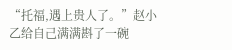“托福,遇上贵人了。”赵小乙给自己满满斟了一碗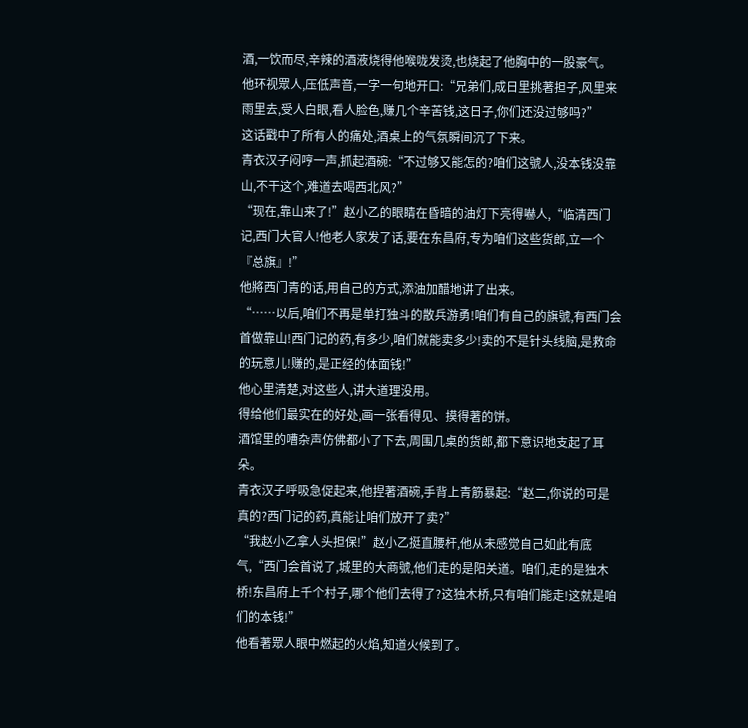酒,一饮而尽,辛辣的酒液烧得他喉咙发烫,也烧起了他胸中的一股豪气。
他环视眾人,压低声音,一字一句地开口:“兄弟们,成日里挑著担子,风里来雨里去,受人白眼,看人脸色,赚几个辛苦钱,这日子,你们还没过够吗?”
这话戳中了所有人的痛处,酒桌上的气氛瞬间沉了下来。
青衣汉子闷哼一声,抓起酒碗:“不过够又能怎的?咱们这號人,没本钱没靠山,不干这个,难道去喝西北风?”
“现在,靠山来了!”赵小乙的眼睛在昏暗的油灯下亮得嚇人,“临清西门记,西门大官人!他老人家发了话,要在东昌府,专为咱们这些货郎,立一个『总旗』!”
他將西门青的话,用自己的方式,添油加醋地讲了出来。
“……以后,咱们不再是单打独斗的散兵游勇!咱们有自己的旗號,有西门会首做靠山!西门记的药,有多少,咱们就能卖多少!卖的不是针头线脑,是救命的玩意儿!赚的,是正经的体面钱!”
他心里清楚,对这些人,讲大道理没用。
得给他们最实在的好处,画一张看得见、摸得著的饼。
酒馆里的嘈杂声仿佛都小了下去,周围几桌的货郎,都下意识地支起了耳朵。
青衣汉子呼吸急促起来,他捏著酒碗,手背上青筋暴起:“赵二,你说的可是真的?西门记的药,真能让咱们放开了卖?”
“我赵小乙拿人头担保!”赵小乙挺直腰杆,他从未感觉自己如此有底气,“西门会首说了,城里的大商號,他们走的是阳关道。咱们,走的是独木桥!东昌府上千个村子,哪个他们去得了?这独木桥,只有咱们能走!这就是咱们的本钱!”
他看著眾人眼中燃起的火焰,知道火候到了。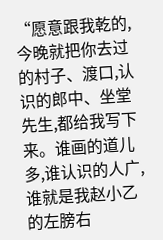“愿意跟我乾的,今晚就把你去过的村子、渡口,认识的郎中、坐堂先生,都给我写下来。谁画的道儿多,谁认识的人广,谁就是我赵小乙的左膀右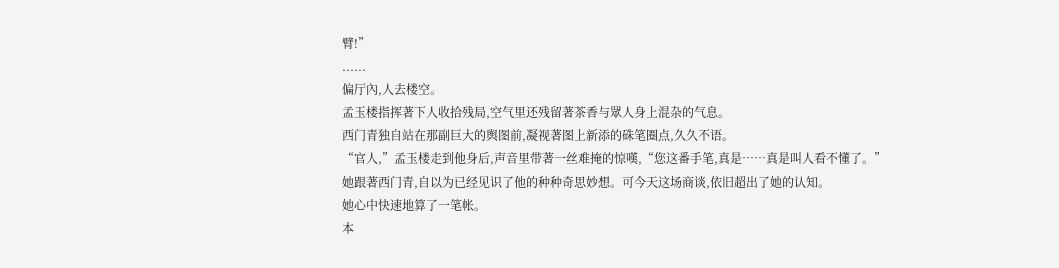臂!”
......
偏厅內,人去楼空。
孟玉楼指挥著下人收拾残局,空气里还残留著茶香与眾人身上混杂的气息。
西门青独自站在那副巨大的舆图前,凝视著图上新添的硃笔圈点,久久不语。
“官人,”孟玉楼走到他身后,声音里带著一丝难掩的惊嘆,“您这番手笔,真是……真是叫人看不懂了。”
她跟著西门青,自以为已经见识了他的种种奇思妙想。可今天这场商谈,依旧超出了她的认知。
她心中快速地算了一笔帐。
本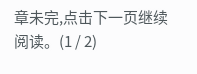章未完,点击下一页继续阅读。(1 / 2)